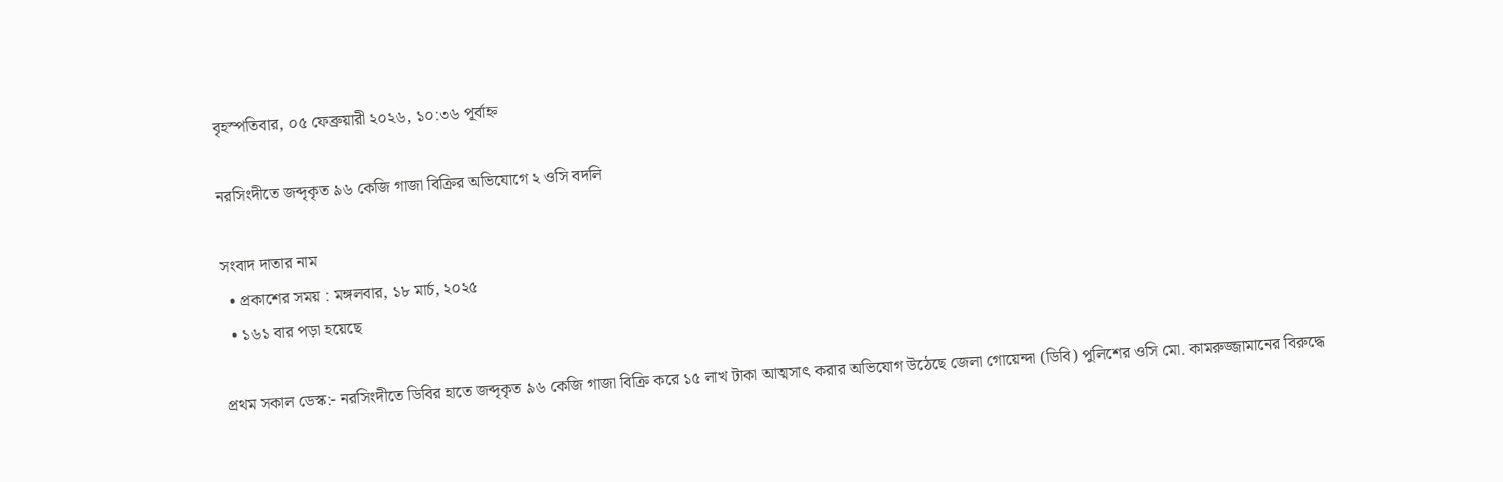বৃহস্পতিবার, ০৫ ফেব্রুয়ারী ২০২৬, ১০:৩৬ পূর্বাহ্ন

নরসিংদীতে জব্দৃকৃত ৯৬ কেজি গাজা বিক্রির অভিযোগে ২ ওসি বদলি

সংবাদ দাতার নাম
  • প্রকাশের সময় : মঙ্গলবার, ১৮ মার্চ, ২০২৫
  • ১৬১ বার পড়া হয়েছে

প্রথম সকাল ডেস্ক:- নরসিংদীতে ডিবির হাতে জব্দৃকৃত ৯৬ কেজি গাজা বিক্রি করে ১৫ লাখ টাকা আত্মসাৎ করার অভিযোগ উঠেছে জেলা গোয়েন্দা (ডিবি) পুলিশের ওসি মো. কামরুজ্জামানের বিরুদ্ধে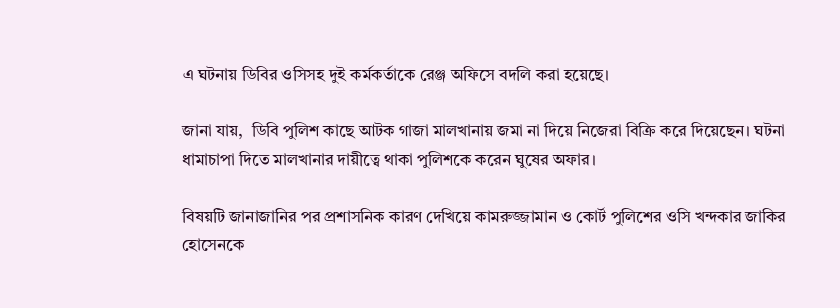এ ঘটনায় ডিবির ওসিসহ দুই কর্মকর্তাকে রেঞ্জ অফিসে বদলি করা হয়েছে।

জানা যায়,  ডিবি পুলিশ কাছে আটক গাজা মালখানায় জমা না দিয়ে নিজেরা বিক্রি করে দিয়েছেন। ঘটনা ধামাচাপা দিতে মালখানার দায়ীত্বে থাকা পুলিশকে করেন ঘুষের অফার।

বিষয়টি জানাজানির পর প্রশাসনিক কারণ দেখিয়ে কামরুজ্জামান ও কোর্ট পুলিশের ওসি খন্দকার জাকির হোসেনকে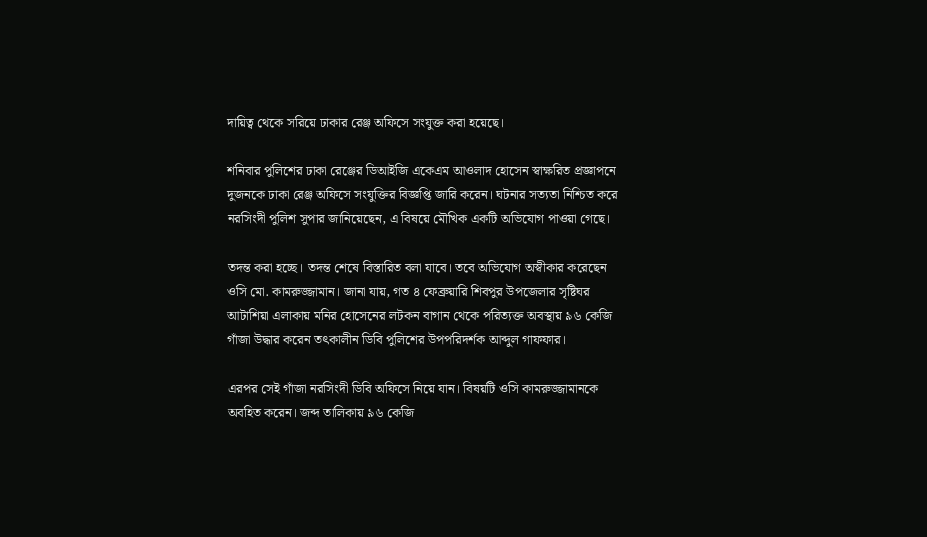দায়িত্ব থেকে সরিয়ে ঢাকার রেঞ্জ অফিসে সংযুক্ত করা হয়েছে।

শনিবার পুলিশের ঢাকা রেঞ্জের ডিআইজি একেএম আওলাদ হোসেন স্বাক্ষরিত প্রজ্ঞাপনে দুজনকে ঢাকা রেঞ্জ অফিসে সংযুক্তির বিজ্ঞপ্তি জারি করেন। ঘটনার সত্যতা নিশ্চিত করে নরসিংদী পুলিশ সুপার জানিয়েছেন, এ বিষয়ে মৌখিক একটি অভিযোগ পাওয়া গেছে।

তদন্ত করা হচ্ছে। তদন্ত শেষে বিস্তারিত বলা যাবে। তবে অভিযোগ অস্বীকার করেছেন ওসি মো. কামরুজ্জামান। জানা যায়, গত ৪ ফেব্রুয়ারি শিবপুর উপজেলার সৃষ্টিঘর আটাশিয়া এলাকায় মনির হোসেনের লটকন বাগান থেকে পরিত্যক্ত অবস্থায় ৯৬ কেজি গাঁজা উদ্ধার করেন তৎকালীন ডিবি পুলিশের উপপরিদর্শক আব্দুল গাফফার।

এরপর সেই গাঁজা নরসিংদী ডিবি অফিসে নিয়ে যান। বিষয়টি ওসি কামরুজ্জামানকে অবহিত করেন। জব্দ তালিকায় ৯৬ কেজি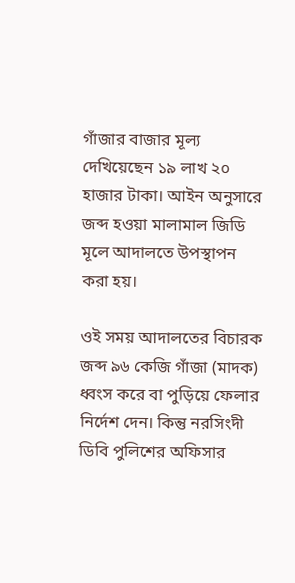গাঁজার বাজার মূল্য দেখিয়েছেন ১৯ লাখ ২০ হাজার টাকা। আইন অনুসারে জব্দ হওয়া মালামাল জিডি মূলে আদালতে উপস্থাপন করা হয়।

ওই সময় আদালতের বিচারক জব্দ ৯৬ কেজি গাঁজা (মাদক) ধ্বংস করে বা পুড়িয়ে ফেলার নির্দেশ দেন। কিন্তু নরসিংদী ডিবি পুলিশের অফিসার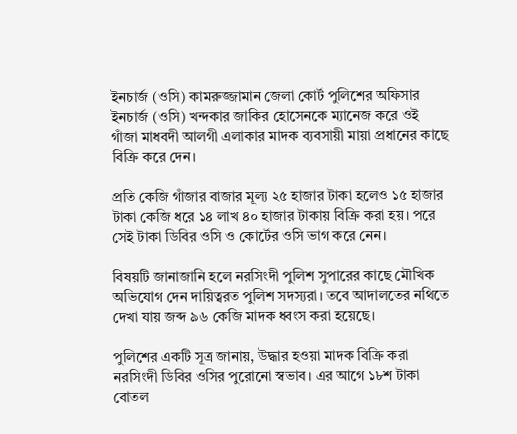ইনচার্জ (ওসি) কামরুজ্জামান জেলা কোর্ট পুলিশের অফিসার ইনচার্জ (ওসি) খন্দকার জাকির হোসেনকে ম্যানেজ করে ওই গাঁজা মাধবদী আলগী এলাকার মাদক ব্যবসায়ী মায়া প্রধানের কাছে বিক্রি করে দেন।

প্রতি কেজি গাঁজার বাজার মূল্য ২৫ হাজার টাকা হলেও ১৫ হাজার টাকা কেজি ধরে ১৪ লাখ ৪০ হাজার টাকায় বিক্রি করা হয়। পরে সেই টাকা ডিবির ওসি ও কোর্টের ওসি ভাগ করে নেন।

বিষয়টি জানাজানি হলে নরসিংদী পুলিশ সুপারের কাছে মৌখিক অভিযোগ দেন দায়িত্বরত পুলিশ সদস্যরা। তবে আদালতের নথিতে দেখা যায় জব্দ ৯৬ কেজি মাদক ধ্বংস করা হয়েছে।

পুলিশের একটি সূত্র জানায়, উদ্ধার হওয়া মাদক বিক্রি করা নরসিংদী ডিবির ওসির পুরোনো স্বভাব। এর আগে ১৮শ টাকা বোতল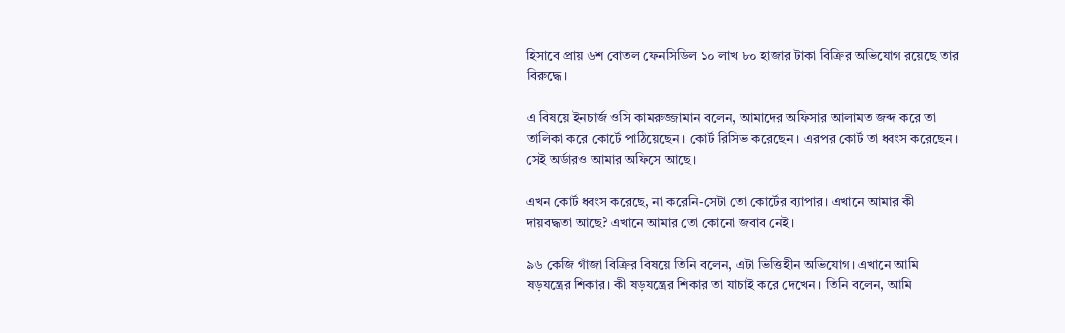হিসাবে প্রায় ৬শ বোতল ফেনসিডিল ১০ লাখ ৮০ হাজার টাকা বিক্রির অভিযোগ রয়েছে তার বিরুদ্ধে।

এ বিষয়ে ইনচার্জ ওসি কামরুজ্জামান বলেন, আমাদের অফিসার আলামত জব্দ করে তা তালিকা করে কোর্টে পাঠিয়েছেন। কোর্ট রিসিভ করেছেন। এরপর কোর্ট তা ধ্বংস করেছেন। সেই অর্ডারও আমার অফিসে আছে।

এখন কোর্ট ধ্বংস করেছে, না করেনি-সেটা তো কোর্টের ব্যাপার। এখানে আমার কী দায়বদ্ধতা আছে? এখানে আমার তো কোনো জবাব নেই।

৯৬ কেজি গাঁজা বিক্রির বিষয়ে তিনি বলেন, এটা ভিত্তিহীন অভিযোগ। এখানে আমি ষড়যন্ত্রের শিকার। কী ষড়যন্ত্রের শিকার তা যাচাই করে দেখেন। তিনি বলেন, আমি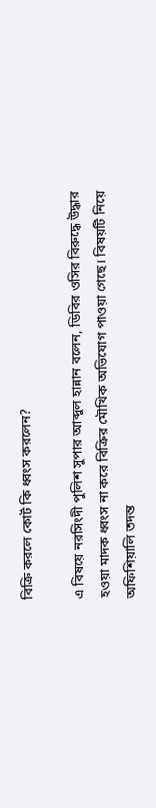বিক্রি করলে কোর্ট কি ধ্বংস করলেন?

এ বিষয়ে নরসিংদী পুলিশ সুপার আব্দুল হান্নান বলেন, ডিবির ওসির বিরুদ্ধে উদ্ধার হওয়া মাদক ধ্বংস না করে বিক্রির মৌখিক অভিযোগ পাওয়া গেছে। বিষয়টি নিয়ে অফিশিয়ালি তদন্ত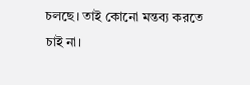চলছে। তাই কোনো মন্তব্য করতে চাই না।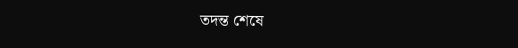তদন্ত শেষে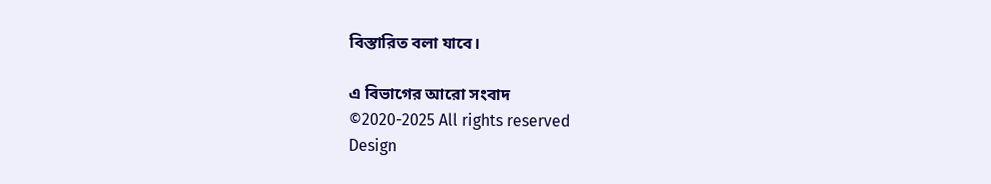বিস্তারিত বলা যাবে।

এ বিভাগের আরো সংবাদ
©2020-2025 All rights reserved
Design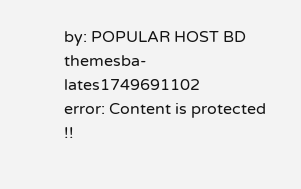by: POPULAR HOST BD
themesba-lates1749691102
error: Content is protected !!